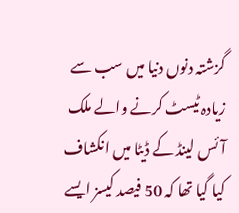گزشتہ دنوں دنیا میں سب سے زیادہ ٹیسٹ کرنے والے ملک آئس لینڈ کے ڈیٹا میں انکشاف کیا گیا تھا کہ 50 فیصد کیسز ایسے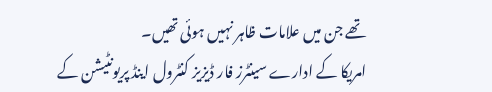تھے جن میں علامات ظاہر نہیں ہوئی تھیں۔
امریکا کے ادارے سینٹرز فار ڈیزیز کنٹرول اینڈ پریونٹیشن کے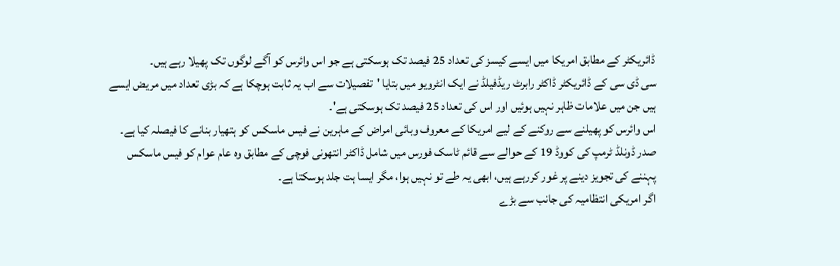ڈائریکٹر کے مطابق امریکا میں ایسے کیسز کی تعداد 25 فیصد تک ہوسکتی ہے جو اس وائرس کو آگے لوگوں تک پھیلا رہے ہیں۔
سی ڈی سی کے ڈائریکٹر ڈاکٹر رابرٹ ریڈفیلڈ نے ایک انٹرویو میں بتایا 'تفصیلات سے اب یہ ثابت ہوچکا ہے کہ بڑی تعداد میں مریض ایسے ہیں جن میں علامات ظاہر نہیں ہوئیں اور اس کی تعداد 25 فیصد تک ہوسکتی ہے'۔
اس وائرس کو پھیلنے سے روکنے کے لیے امریکا کے معروف وبائی امراض کے ماہرین نے فیس ماسکس کو ہتھیار بنانے کا فیصلہ کیا ہے۔
صدر ڈونلڈ ٹرمپ کی کووڈ 19 کے حوالے سے قائم ٹاسک فورس میں شامل ڈاکٹر انتھونی فوچی کے مطابق وہ عام عوام کو فیس ماسکس پہننے کی تجویز دینے پر غور کررہے ہیں، ابھی یہ طے تو نہیں ہوا، مگر ایسا ہت جلد ہوسکتا ہے۔
اگر امریکی انتظامیہ کی جانب سے بڑے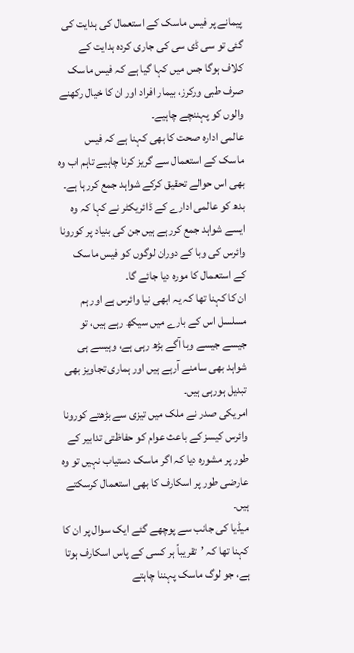پیمانے پر فیس ماسک کے استعمال کی ہدایت کی گئی تو سی ڈی سی کی جاری کردہ ہدایت کے کلاف ہوگا جس میں کہا گیا ہے کہ فیس ماسک صرف طبی ورکرز، بیمار افراد اور ان کا خیال رکھنے والوں کو پہننچے چاہیے۔
عالمی ادارہ صحت کا بھی کہنا ہے کہ فیس ماسک کے استعمال سے گریز کرنا چاہیے تاہم اب وہ بھی اس حوالے تحقیق کرکے شواہد جمع کررہا ہے۔
بدھ کو عالمی ادارے کے ڈائریکٹر نے کہا کہ وہ ایسے شواہد جمع کررہے ہیں جن کی بنیاد پر کورونا وائرس کی وبا کے دوران لوگوں کو فیس ماسک کے استعمال کا مورہ دیا جائے گا۔
ان کا کہنا تھا کہ یہ ابھی نیا وائرس ہے اور ہم مسلسل اس کے بارے میں سیکھ رہے ہیں، تو جیسے جیسے وبا آگے بڑھ رہی ہے، وہیسے ہی شواہد بھی سامنے آرہے ہیں اور ہماری تجاویز بھی تبدیل ہورہی ہیں۔
امریکی صدر نے ملک میں تیزی سے بڑھتے کورونا وائرس کیسز کے باعث عوام کو حفاظتی تدابیر کے طور پر مشورہ دیا کہ اگر ماسک دستیاب نہیں تو وہ عارضی طور پر اسکارف کا بھی استعمال کرسکتے ہیں۔
میڈیا کی جانب سے پوچھے گئے ایک سوال پر ان کا کہنا تھا کہ ’تقریباً ہر کسی کے پاس اسکارف ہوتا ہے، جو لوگ ماسک پہننا چاہتے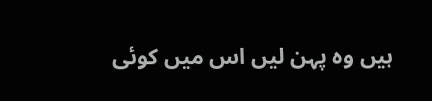ہیں وہ پہن لیں اس میں کوئی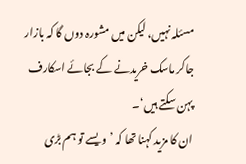مسئلہ نہیں، لیکن میں مشورہ دوں گا کہ بازار جاکر ماسک خریدنے کے بجائے اسکارف پہن سکتے ہیں‘۔
ان کا مزید کہنا تھا کہ ’ویسے تو ہم بڑی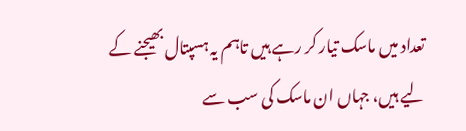تعداد میں ماسک تیار کر رہے ہیں تاہم یہ ہسپتال بھیجنے کے لیے ہیں، جہاں ان ماسک کی سب سے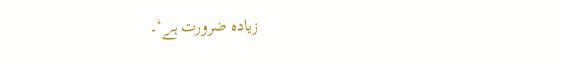زیادہ ضرورت ہے‘۔